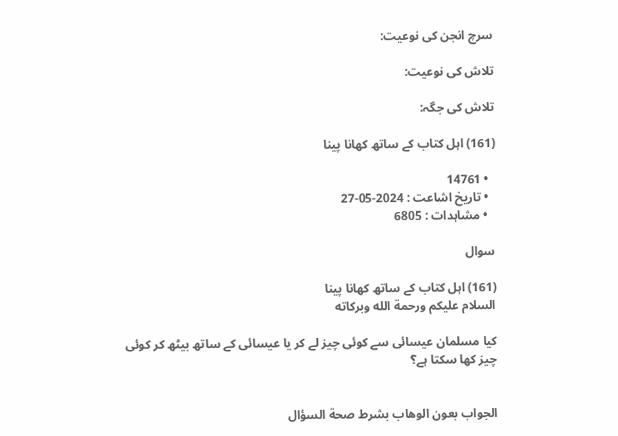سرچ انجن کی نوعیت:

تلاش کی نوعیت:

تلاش کی جگہ:

(161) اہل کتاب کے ساتھ کھانا پینا

  • 14761
  • تاریخ اشاعت : 2024-05-27
  • مشاہدات : 6805

سوال

(161) اہل کتاب کے ساتھ کھانا پینا
السلام عليكم ورحمة الله وبركاته

کیا مسلمان عیسائی سے کوئی چیز لے کر یا عیسائی کے ساتھ بیٹھ کر کوئی چیز کھا سکتا ہے؟


الجواب بعون الوهاب بشرط صحة السؤال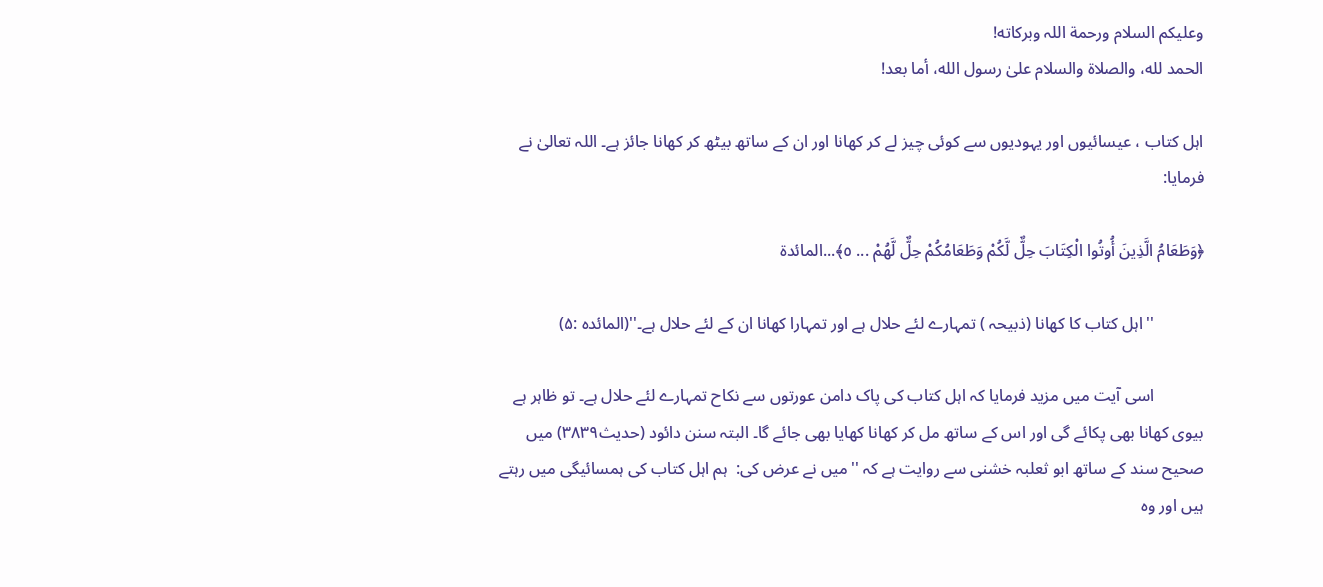وعلیکم السلام ورحمة اللہ وبرکاته!
الحمد لله، والصلاة والسلام علىٰ رسول الله، أما بعد!

اہل کتاب ، عیسائیوں اور یہودیوں سے کوئی چیز لے کر کھانا اور ان کے ساتھ بیٹھ کر کھانا جائز ہے۔ اللہ تعالیٰ نے فرمایا:

﴿وَطَعَامُ الَّذِينَ أُوتُوا الْكِتَابَ حِلٌّ لَّكُمْ وَطَعَامُكُمْ حِلٌّ لَّهُمْ ... ٥﴾...المائدة

            ''اہل کتاب کا کھانا (ذبیحہ ) تمہارے لئے حلال ہے اور تمہارا کھانا ان کے لئے حلال ہے۔''(المائدہ :۵)

            اسی آیت میں مزید فرمایا کہ اہل کتاب کی پاک دامن عورتوں سے نکاح تمہارے لئے حلال ہے۔ تو ظاہر ہے بیوی کھانا بھی پکائے گی اور اس کے ساتھ مل کر کھانا کھایا بھی جائے گا۔ البتہ سنن دائود (حدیث۳۸۳۹) میں صحیح سند کے ساتھ ابو ثعلبہ خشنی سے روایت ہے کہ ''میں نے عرض کی:  ہم اہل کتاب کی ہمسائیگی میں رہتے ہیں اور وہ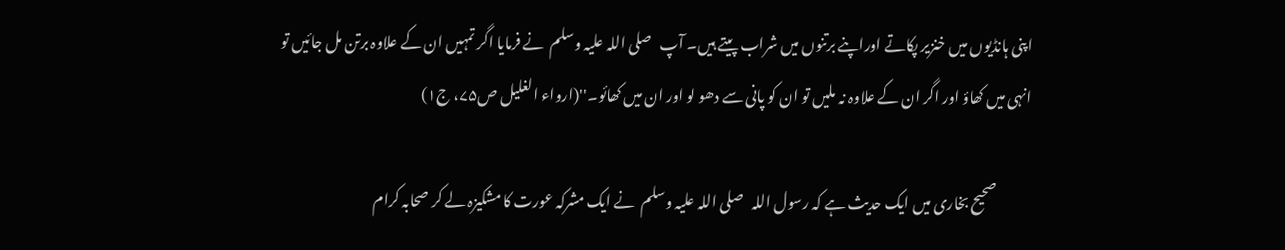اپنی ہانڈیوں میں خنزیر پکاتے اوراپنے برتنوں میں شراب پیتے ہیں۔ آپ   صلی اللہ علیہ وسلم  نے فرمایا اگر تمہیں ان کے علاوہ برتن مل جائیں تو انہی میں کھاؤ اور اگر ان کے علاوہ نہ ملیں تو ان کو پانی سے دھو لو اور ان میں کھائو۔''(ارواء الغلیل ص۷۵، ج۱)

            صحیح بخاری میں ایک حدیث ہے کہ رسول اللہ   صلی اللہ علیہ وسلم  نے ایک مشرکہ عورت کا مشکیزہ لے کر صحابہ کرام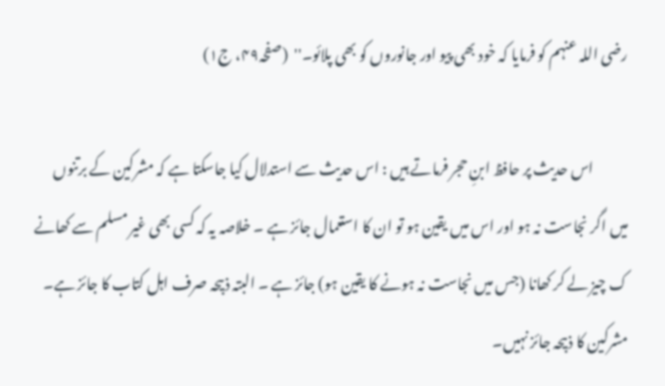رضی اللہ عنہم کو فرمایا کہ خود بھی پیو اور جانوروں کو بھی پلائو۔''  (صفحہ۴۹، ج۱)

            اس حدیث پر حافظ ابنِ حجر فرماتے ہیں : اس حدیث سے استدلال کیا جاسکتا ہے کہ مشرکین کے برتنوں میں اگر نجاست نہ ہو اور اس میں یقین ہو تو ان کا استعمال جائز ہے ۔ خلاصہ یہ کہ کسی بھی غیر مسلم سے کھانے ک چیز لے کر کھانا (جس میں نجاست نہ ہونے کا یقین ہو) جائز ہے ۔ البتہ ذبیحہ صرف اہل کتاب کا جائز ہے۔ مشرکین کا ذبیحہ جائز نہیں۔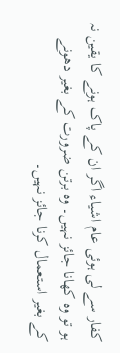کفار سے لی ہوئی عام اشیاء اگر ان کے پاک ہونے کا یقین نہ ہو تو وہ کھانا جائز نہیں۔ وہ برتن ضرورت کے بغیر دھونے کے بغیر استعمال کرنا جائز نہیں۔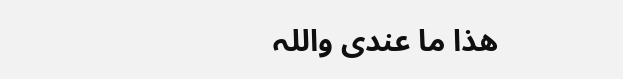ھذا ما عندی واللہ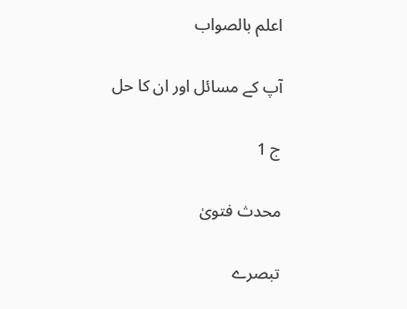اعلم بالصواب

آپ کے مسائل اور ان کا حل

ج 1

محدث فتویٰ

تبصرے